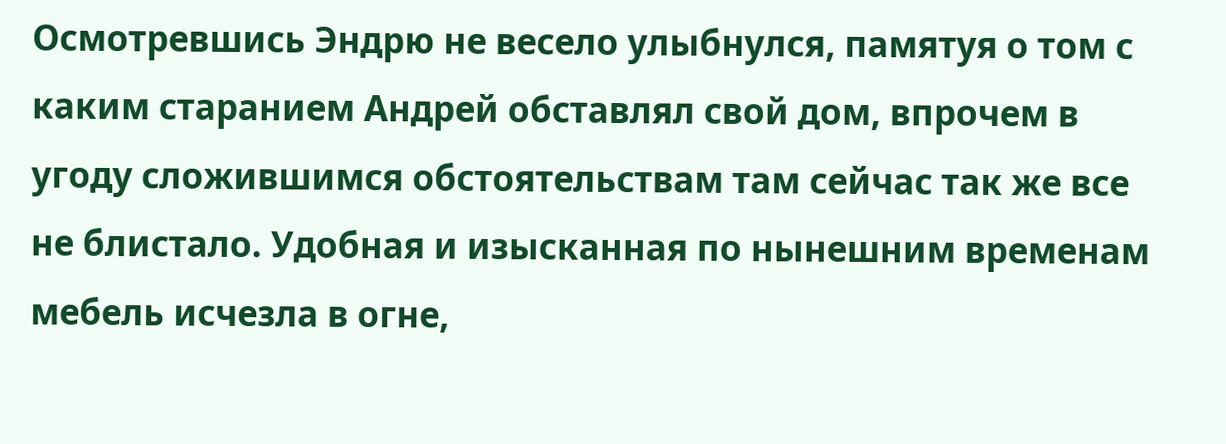Осмотревшись Эндрю не весело улыбнулся, памятуя о том с каким старанием Андрей обставлял свой дом, впрочем в угоду сложившимся обстоятельствам там сейчас так же все не блистало. Удобная и изысканная по нынешним временам мебель исчезла в огне,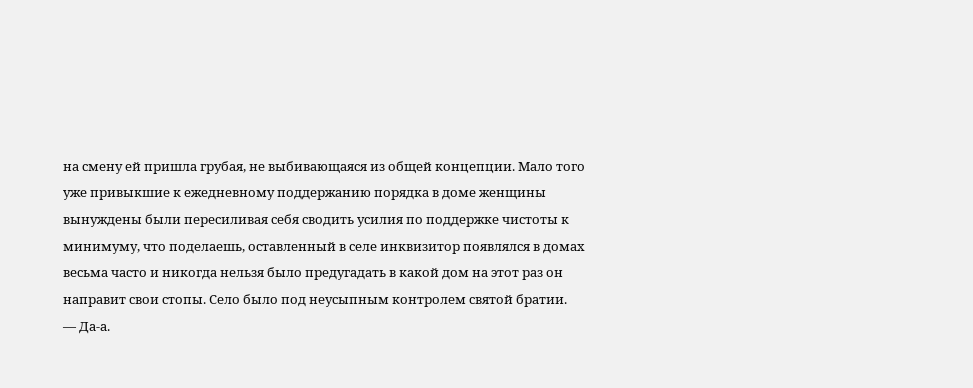на смену ей пришла грубая, не выбивающаяся из общей концепции. Мало того уже привыкшие к ежедневному поддержанию порядка в доме женщины вынуждены были пересиливая себя сводить усилия по поддержке чистоты к минимуму, что поделаешь, оставленный в селе инквизитор появлялся в домах весьма часто и никогда нельзя было предугадать в какой дом на этот раз он направит свои стопы. Село было под неусыпным контролем святой братии.
— Да-а.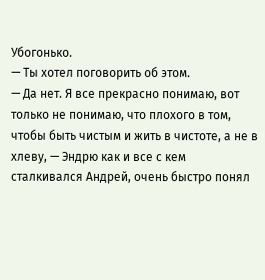Убогонько.
— Ты хотел поговорить об этом.
— Да нет. Я все прекрасно понимаю, вот только не понимаю, что плохого в том, чтобы быть чистым и жить в чистоте, а не в хлеву, — Эндрю как и все с кем сталкивался Андрей, очень быстро понял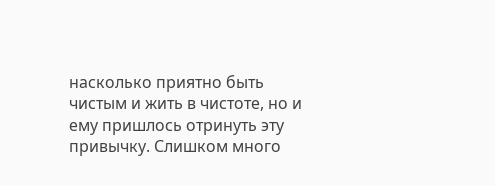насколько приятно быть чистым и жить в чистоте, но и ему пришлось отринуть эту привычку. Слишком много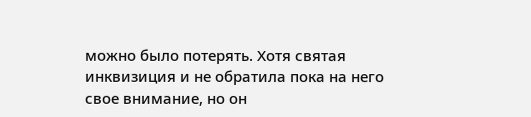можно было потерять. Хотя святая инквизиция и не обратила пока на него свое внимание, но он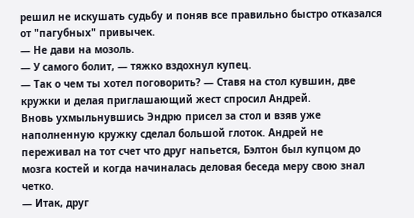решил не искушать судьбу и поняв все правильно быстро отказался от "пагубных" привычек.
— Не дави на мозоль.
— У самого болит, — тяжко вздохнул купец.
— Так о чем ты хотел поговорить? — Ставя на стол кувшин, две кружки и делая приглашающий жест спросил Андрей.
Вновь ухмыльнувшись Эндрю присел за стол и взяв уже наполненную кружку сделал большой глоток. Андрей не переживал на тот счет что друг напьется, Бэлтон был купцом до мозга костей и когда начиналась деловая беседа меру свою знал четко.
— Итак, друг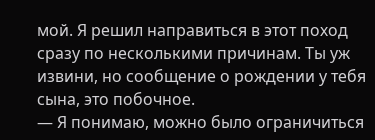мой. Я решил направиться в этот поход сразу по несколькими причинам. Ты уж извини, но сообщение о рождении у тебя сына, это побочное.
— Я понимаю, можно было ограничиться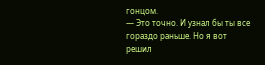гонцом.
— Это точно. И узнал бы ты все гораздо раньше. Но я вот решил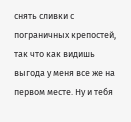снять сливки с пограничных крепостей, так что как видишь выгода у меня все же на первом месте. Ну и тебя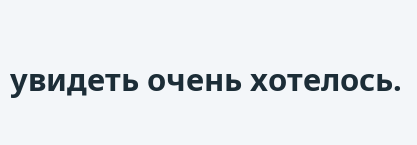увидеть очень хотелось.